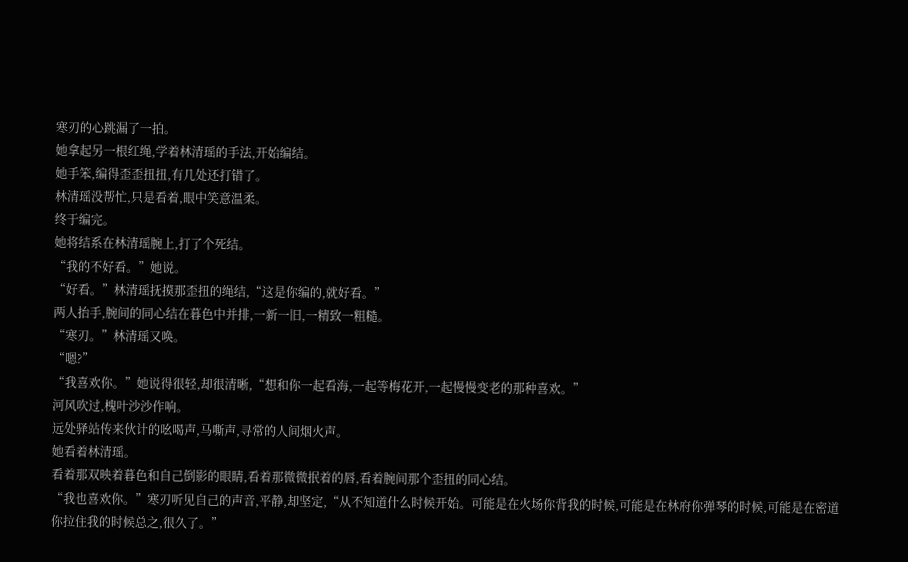寒刃的心跳漏了一拍。
她拿起另一根红绳,学着林清瑶的手法,开始编结。
她手笨,编得歪歪扭扭,有几处还打错了。
林清瑶没帮忙,只是看着,眼中笑意温柔。
终于编完。
她将结系在林清瑶腕上,打了个死结。
“我的不好看。”她说。
“好看。”林清瑶抚摸那歪扭的绳结,“这是你编的,就好看。”
两人抬手,腕间的同心结在暮色中并排,一新一旧,一精致一粗糙。
“寒刃。”林清瑶又唤。
“嗯?”
“我喜欢你。”她说得很轻,却很清晰,“想和你一起看海,一起等梅花开,一起慢慢变老的那种喜欢。”
河风吹过,槐叶沙沙作响。
远处驿站传来伙计的吆喝声,马嘶声,寻常的人间烟火声。
她看着林清瑶。
看着那双映着暮色和自己倒影的眼睛,看着那微微抿着的唇,看着腕间那个歪扭的同心结。
“我也喜欢你。”寒刃听见自己的声音,平静,却坚定,“从不知道什么时候开始。可能是在火场你背我的时候,可能是在林府你弹琴的时候,可能是在密道你拉住我的时候总之,很久了。”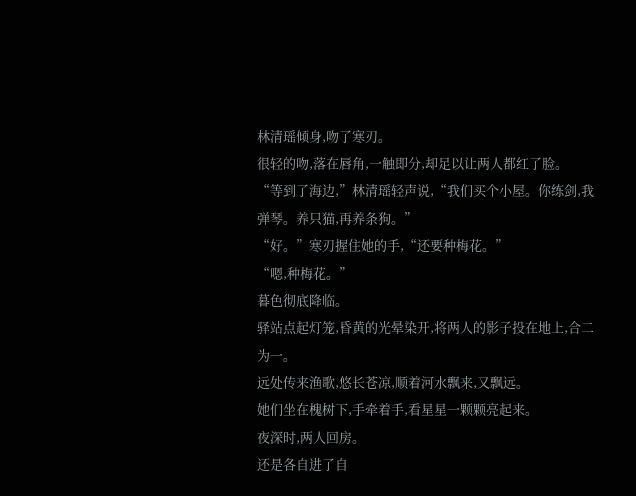林清瑶倾身,吻了寒刃。
很轻的吻,落在唇角,一触即分,却足以让两人都红了脸。
“等到了海边,”林清瑶轻声说,“我们买个小屋。你练剑,我弹琴。养只猫,再养条狗。”
“好。”寒刃握住她的手,“还要种梅花。”
“嗯,种梅花。”
暮色彻底降临。
驿站点起灯笼,昏黄的光晕染开,将两人的影子投在地上,合二为一。
远处传来渔歌,悠长苍凉,顺着河水飘来,又飘远。
她们坐在槐树下,手牵着手,看星星一颗颗亮起来。
夜深时,两人回房。
还是各自进了自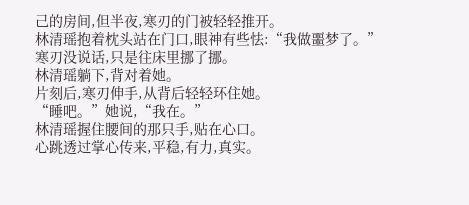己的房间,但半夜,寒刃的门被轻轻推开。
林清瑶抱着枕头站在门口,眼神有些怯:“我做噩梦了。”
寒刃没说话,只是往床里挪了挪。
林清瑶躺下,背对着她。
片刻后,寒刃伸手,从背后轻轻环住她。
“睡吧。”她说,“我在。”
林清瑶握住腰间的那只手,贴在心口。
心跳透过掌心传来,平稳,有力,真实。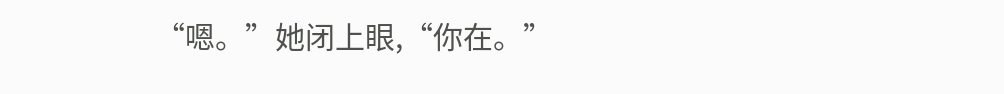“嗯。”她闭上眼,“你在。”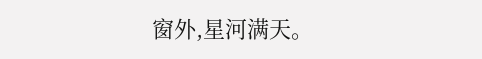窗外,星河满天。